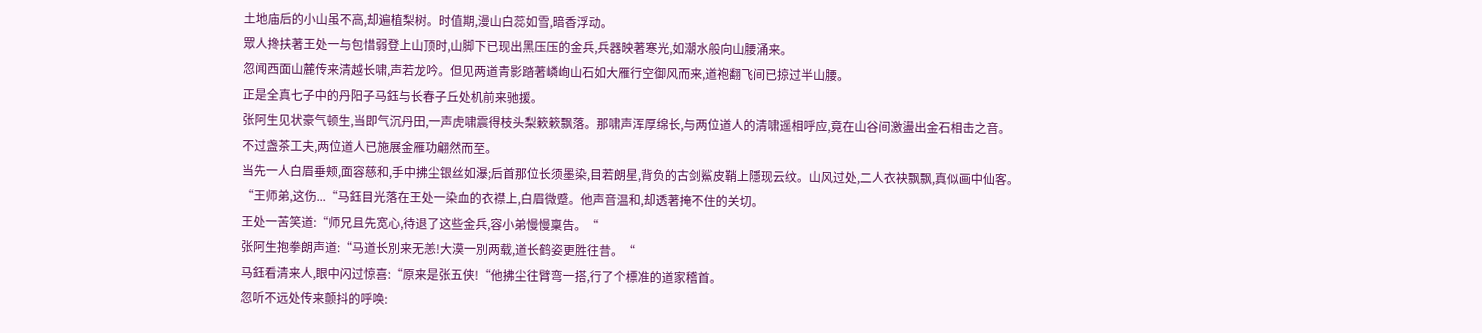土地庙后的小山虽不高,却遍植梨树。时值期,漫山白蕊如雪,暗香浮动。
眾人搀扶著王处一与包惜弱登上山顶时,山脚下已现出黑压压的金兵,兵器映著寒光,如潮水般向山腰涌来。
忽闻西面山麓传来清越长啸,声若龙吟。但见两道青影踏著嶙峋山石如大雁行空御风而来,道袍翻飞间已掠过半山腰。
正是全真七子中的丹阳子马鈺与长春子丘处机前来驰援。
张阿生见状豪气顿生,当即气沉丹田,一声虎啸震得枝头梨簌簌飘落。那啸声浑厚绵长,与两位道人的清啸遥相呼应,竟在山谷间激盪出金石相击之音。
不过盏茶工夫,两位道人已施展金雁功翩然而至。
当先一人白眉垂颊,面容慈和,手中拂尘银丝如瀑;后首那位长须墨染,目若朗星,背负的古剑鯊皮鞘上隱现云纹。山风过处,二人衣袂飘飘,真似画中仙客。
“王师弟,这伤...“马鈺目光落在王处一染血的衣襟上,白眉微蹙。他声音温和,却透著掩不住的关切。
王处一苦笑道:“师兄且先宽心,待退了这些金兵,容小弟慢慢稟告。“
张阿生抱拳朗声道:“马道长別来无恙!大漠一別两载,道长鹤姿更胜往昔。“
马鈺看清来人,眼中闪过惊喜:“原来是张五侠!“他拂尘往臂弯一搭,行了个標准的道家稽首。
忽听不远处传来颤抖的呼唤: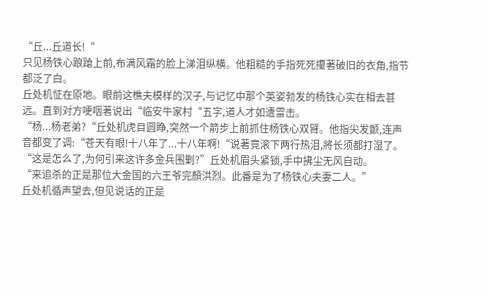“丘...丘道长!“
只见杨铁心踉蹌上前,布满风霜的脸上涕泪纵横。他粗糙的手指死死攥著破旧的衣角,指节都泛了白。
丘处机怔在原地。眼前这樵夫模样的汉子,与记忆中那个英姿勃发的杨铁心实在相去甚远。直到对方哽咽著说出“临安牛家村“五字,道人才如遭雷击。
“杨...杨老弟?“丘处机虎目圆睁,突然一个箭步上前抓住杨铁心双臂。他指尖发颤,连声音都变了调:“苍天有眼!十八年了...十八年啊!“说著竟滚下两行热泪,將长须都打湿了。
“这是怎么了,为何引来这许多金兵围剿?”丘处机眉头紧锁,手中拂尘无风自动。
“来追杀的正是那位大金国的六王爷完顏洪烈。此番是为了杨铁心夫妻二人。”
丘处机循声望去,但见说话的正是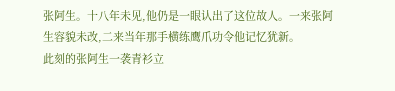张阿生。十八年未见,他仍是一眼认出了这位故人。一来张阿生容貌未改,二来当年那手横练鹰爪功令他记忆犹新。
此刻的张阿生一袭青衫立